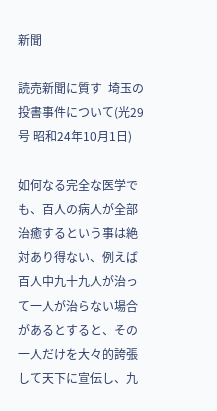新聞

読売新聞に質す  埼玉の投書事件について(光29号 昭和24年10月1日)

如何なる完全な医学でも、百人の病人が全部治癒するという事は絶対あり得ない、例えば百人中九十九人が治って一人が治らない場合があるとすると、その一人だけを大々的誇張して天下に宣伝し、九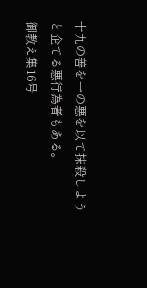十九の善を一の悪を以て抹殺しようと企てる悪行為者もある。
御教え集16号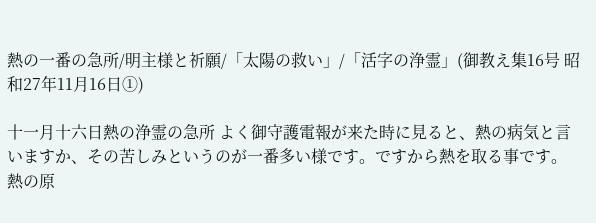熱の一番の急所/明主様と祈願/「太陽の救い」/「活字の浄霊」(御教え集16号 昭和27年11月16日①)

十一月十六日熱の浄霊の急所 よく御守護電報が来た時に見ると、熱の病気と言いますか、その苦しみというのが一番多い様です。ですから熱を取る事です。熱の原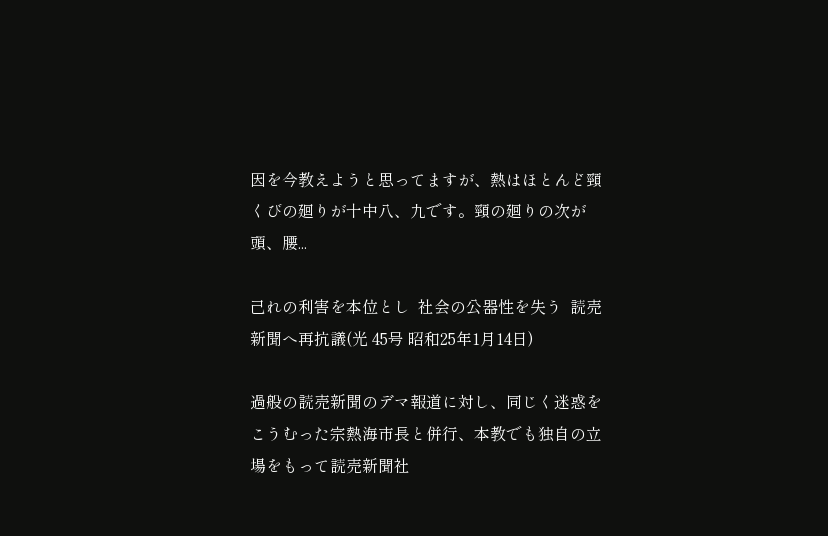因を今教えようと思ってますが、熱はほとんど頸くびの廻りが十中八、九です。頸の廻りの次が頭、腰...

己れの利害を本位とし  社会の公器性を失う  読売新聞へ再抗議(光 45号 昭和25年1月14日)

過般の読売新聞のデマ報道に対し、同じく迷惑をこうむった宗熱海市長と併行、本教でも独自の立場をもって読売新聞社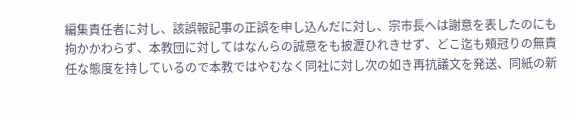編集責任者に対し、該誤報記事の正誤を申し込んだに対し、宗市長へは謝意を表したのにも拘かかわらず、本教団に対してはなんらの誠意をも披瀝ひれきせず、どこ迄も頬冠りの無責任な態度を持しているので本教ではやむなく同社に対し次の如き再抗議文を発送、同紙の新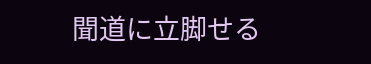聞道に立脚せる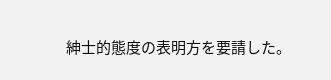紳士的態度の表明方を要請した。